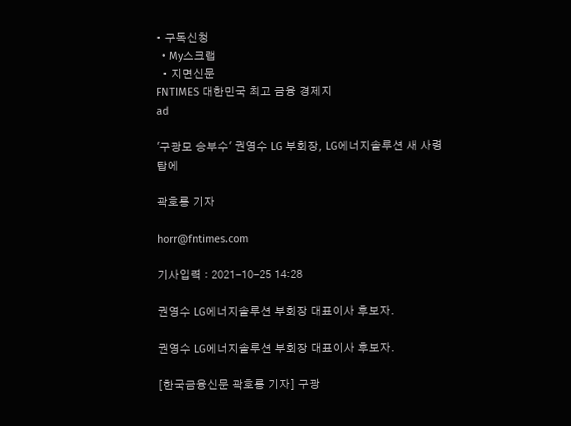• 구독신청
  • My스크랩
  • 지면신문
FNTIMES 대한민국 최고 금융 경제지
ad

'구광모 승부수' 권영수 LG 부회장, LG에너지솔루션 새 사령탑에

곽호룡 기자

horr@fntimes.com

기사입력 : 2021-10-25 14:28

권영수 LG에너지솔루션 부회장 대표이사 후보자.

권영수 LG에너지솔루션 부회장 대표이사 후보자.

[한국금융신문 곽호룡 기자] 구광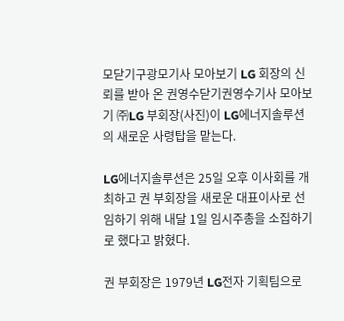모닫기구광모기사 모아보기 LG 회장의 신뢰를 받아 온 권영수닫기권영수기사 모아보기 ㈜LG 부회장(사진)이 LG에너지솔루션의 새로운 사령탑을 맡는다.

LG에너지솔루션은 25일 오후 이사회를 개최하고 권 부회장을 새로운 대표이사로 선임하기 위해 내달 1일 임시주총을 소집하기로 했다고 밝혔다.

권 부회장은 1979년 LG전자 기획팀으로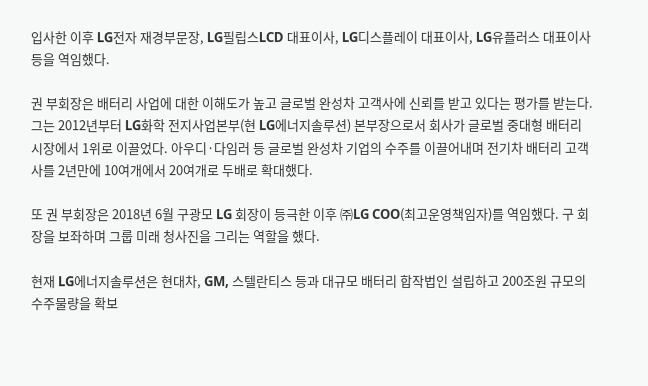입사한 이후 LG전자 재경부문장, LG필립스LCD 대표이사, LG디스플레이 대표이사, LG유플러스 대표이사 등을 역임했다.

권 부회장은 배터리 사업에 대한 이해도가 높고 글로벌 완성차 고객사에 신뢰를 받고 있다는 평가를 받는다. 그는 2012년부터 LG화학 전지사업본부(현 LG에너지솔루션) 본부장으로서 회사가 글로벌 중대형 배터리 시장에서 1위로 이끌었다. 아우디·다임러 등 글로벌 완성차 기업의 수주를 이끌어내며 전기차 배터리 고객사를 2년만에 10여개에서 20여개로 두배로 확대했다.

또 권 부회장은 2018년 6월 구광모 LG 회장이 등극한 이후 ㈜LG COO(최고운영책임자)를 역임했다. 구 회장을 보좌하며 그룹 미래 청사진을 그리는 역할을 했다.

현재 LG에너지솔루션은 현대차, GM, 스텔란티스 등과 대규모 배터리 합작법인 설립하고 200조원 규모의 수주물량을 확보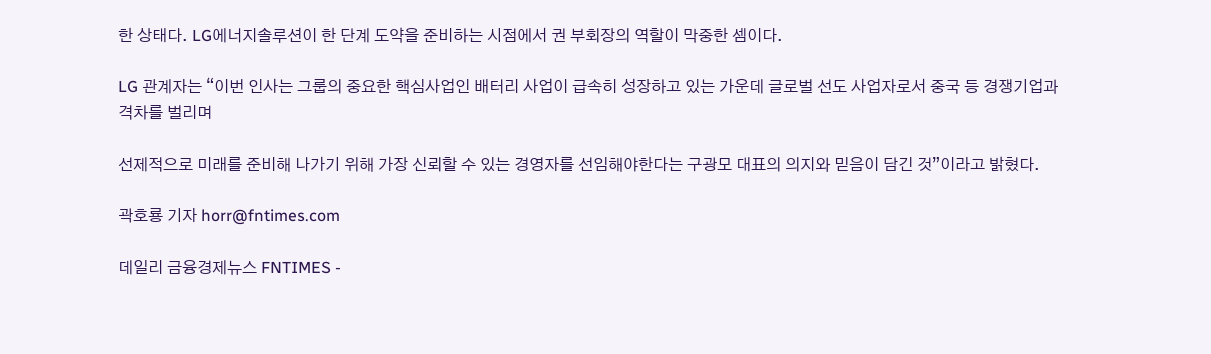한 상태다. LG에너지솔루션이 한 단계 도약을 준비하는 시점에서 권 부회장의 역할이 막중한 셈이다.

LG 관계자는 “이번 인사는 그룹의 중요한 핵심사업인 배터리 사업이 급속히 성장하고 있는 가운데 글로벌 선도 사업자로서 중국 등 경쟁기업과 격차를 벌리며

선제적으로 미래를 준비해 나가기 위해 가장 신뢰할 수 있는 경영자를 선임해야한다는 구광모 대표의 의지와 믿음이 담긴 것”이라고 밝혔다.

곽호룡 기자 horr@fntimes.com

데일리 금융경제뉴스 FNTIMES -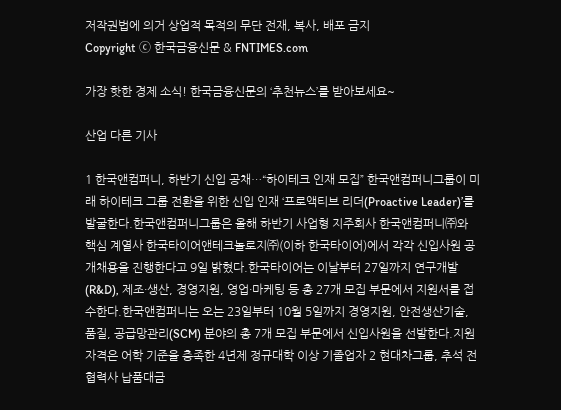저작권법에 의거 상업적 목적의 무단 전재, 복사, 배포 금지
Copyright ⓒ 한국금융신문 & FNTIMES.com

가장 핫한 경제 소식! 한국금융신문의 ‘추천뉴스’를 받아보세요~

산업 다른 기사

1 한국앤컴퍼니, 하반기 신입 공채…“하이테크 인재 모집” 한국앤컴퍼니그룹이 미래 하이테크 그룹 전환을 위한 신입 인재 ‘프로액티브 리더(Proactive Leader)’를 발굴한다.한국앤컴퍼니그룹은 올해 하반기 사업형 지주회사 한국앤컴퍼니㈜와 핵심 계열사 한국타이어앤테크놀로지㈜(이하 한국타이어)에서 각각 신입사원 공개채용을 진행한다고 9일 밝혔다.한국타이어는 이날부터 27일까지 연구개발(R&D), 제조·생산, 경영지원, 영업·마케팅 등 총 27개 모집 부문에서 지원서를 접수한다.한국앤컴퍼니는 오는 23일부터 10월 5일까지 경영지원, 안전생산기술, 품질, 공급망관리(SCM) 분야의 총 7개 모집 부문에서 신입사원을 선발한다.지원 자격은 어학 기준을 충족한 4년제 정규대학 이상 기졸업자 2 현대차그룹, 추석 전 협력사 납품대금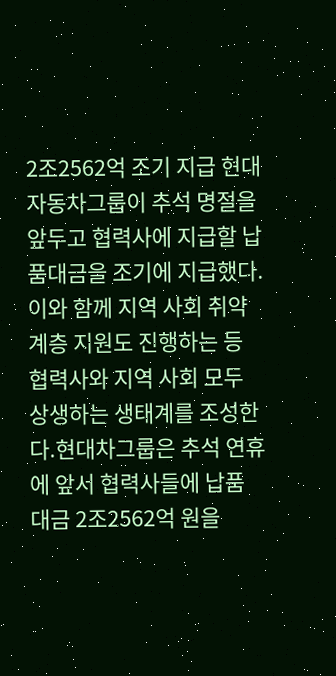2조2562억 조기 지급 현대자동차그룹이 추석 명절을 앞두고 협력사에 지급할 납품대금을 조기에 지급했다. 이와 함께 지역 사회 취약 계층 지원도 진행하는 등 협력사와 지역 사회 모두 상생하는 생태계를 조성한다.현대차그룹은 추석 연휴에 앞서 협력사들에 납품 대금 2조2562억 원을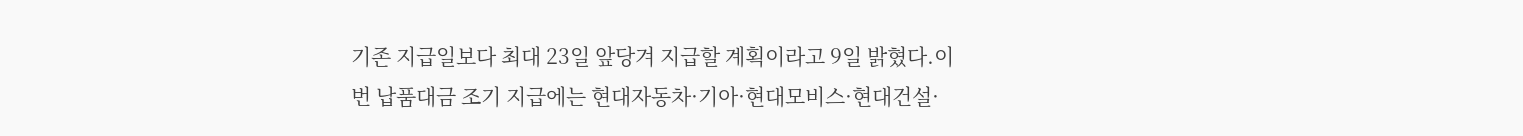기존 지급일보다 최대 23일 앞당겨 지급할 계획이라고 9일 밝혔다.이번 납품대금 조기 지급에는 현대자동차·기아·현대모비스·현대건설·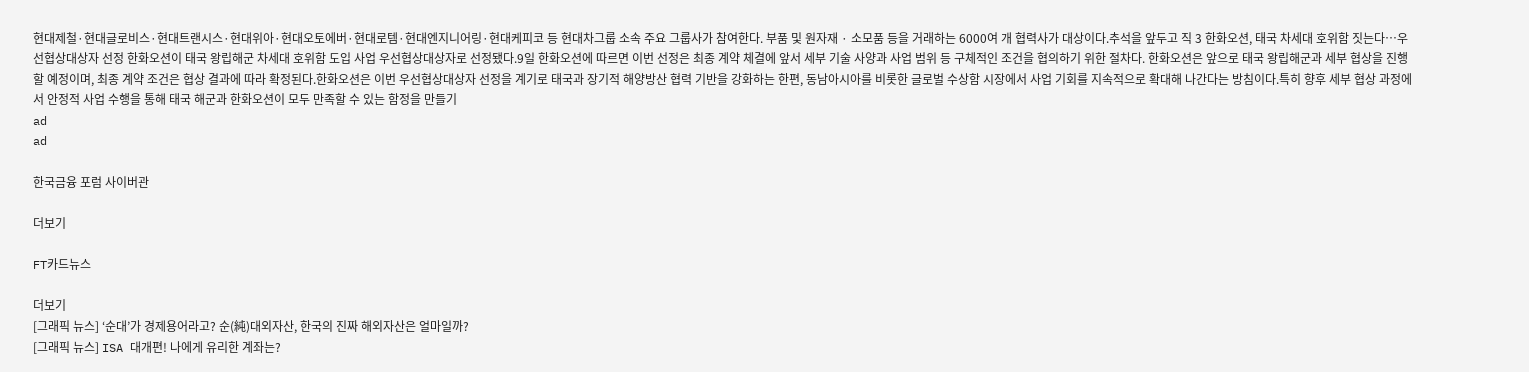현대제철·현대글로비스·현대트랜시스·현대위아·현대오토에버·현대로템·현대엔지니어링·현대케피코 등 현대차그룹 소속 주요 그룹사가 참여한다. 부품 및 원자재 · 소모품 등을 거래하는 6000여 개 협력사가 대상이다.추석을 앞두고 직 3 한화오션, 태국 차세대 호위함 짓는다…우선협상대상자 선정 한화오션이 태국 왕립해군 차세대 호위함 도입 사업 우선협상대상자로 선정됐다.9일 한화오션에 따르면 이번 선정은 최종 계약 체결에 앞서 세부 기술 사양과 사업 범위 등 구체적인 조건을 협의하기 위한 절차다. 한화오션은 앞으로 태국 왕립해군과 세부 협상을 진행할 예정이며, 최종 계약 조건은 협상 결과에 따라 확정된다.한화오션은 이번 우선협상대상자 선정을 계기로 태국과 장기적 해양방산 협력 기반을 강화하는 한편, 동남아시아를 비롯한 글로벌 수상함 시장에서 사업 기회를 지속적으로 확대해 나간다는 방침이다.특히 향후 세부 협상 과정에서 안정적 사업 수행을 통해 태국 해군과 한화오션이 모두 만족할 수 있는 함정을 만들기
ad
ad

한국금융 포럼 사이버관

더보기

FT카드뉴스

더보기
[그래픽 뉴스] ‘순대’가 경제용어라고? 순(純)대외자산, 한국의 진짜 해외자산은 얼마일까?
[그래픽 뉴스] ISA 대개편! 나에게 유리한 계좌는?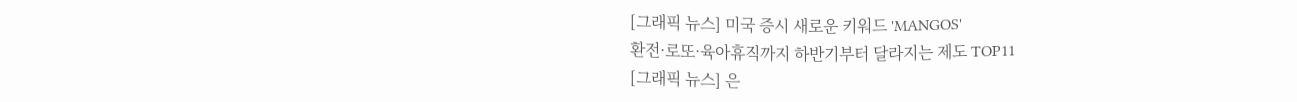[그래픽 뉴스] 미국 증시 새로운 키워드 'MANGOS'
환전·로또·육아휴직까지 하반기부터 달라지는 제도 TOP11
[그래픽 뉴스] 은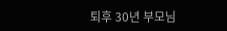퇴후 30년 부모님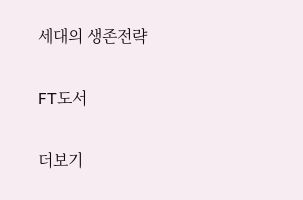세대의 생존전략

FT도서

더보기